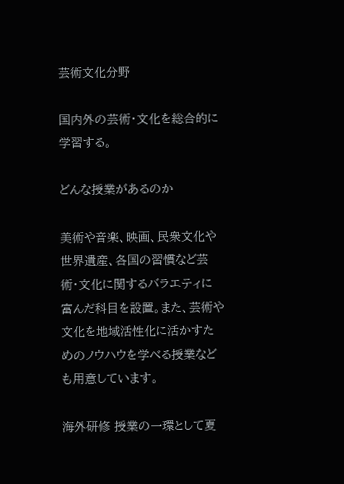芸術文化分野

国内外の芸術・文化を総合的に学習する。

どんな授業があるのか

美術や音楽、映画、民衆文化や世界遺産、各国の習慣など芸術・文化に関するバラエティに富んだ科目を設置。また、芸術や文化を地域活性化に活かすためのノウハウを学べる授業なども用意しています。

海外研修 授業の一環として夏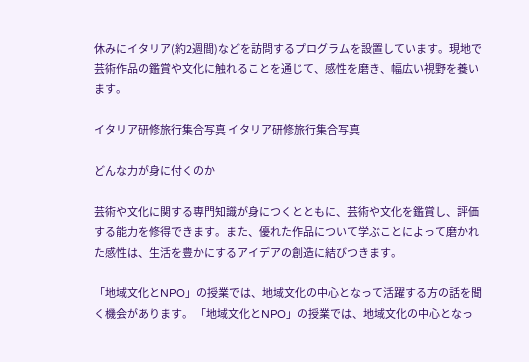休みにイタリア(約2週間)などを訪問するプログラムを設置しています。現地で芸術作品の鑑賞や文化に触れることを通じて、感性を磨き、幅広い視野を養います。

イタリア研修旅行集合写真 イタリア研修旅行集合写真

どんな力が身に付くのか

芸術や文化に関する専門知識が身につくとともに、芸術や文化を鑑賞し、評価する能力を修得できます。また、優れた作品について学ぶことによって磨かれた感性は、生活を豊かにするアイデアの創造に結びつきます。

「地域文化とNPO」の授業では、地域文化の中心となって活躍する方の話を聞く機会があります。 「地域文化とNPO」の授業では、地域文化の中心となっ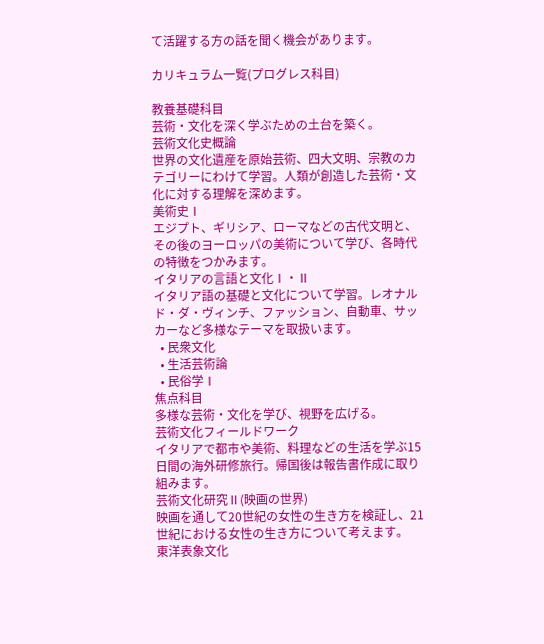て活躍する方の話を聞く機会があります。

カリキュラム一覧(プログレス科目)

教養基礎科目
芸術・文化を深く学ぶための土台を築く。
芸術文化史概論
世界の文化遺産を原始芸術、四大文明、宗教のカテゴリーにわけて学習。人類が創造した芸術・文化に対する理解を深めます。
美術史Ⅰ
エジプト、ギリシア、ローマなどの古代文明と、その後のヨーロッパの美術について学び、各時代の特徴をつかみます。
イタリアの言語と文化Ⅰ・Ⅱ
イタリア語の基礎と文化について学習。レオナルド・ダ・ヴィンチ、ファッション、自動車、サッカーなど多様なテーマを取扱います。
  • 民衆文化
  • 生活芸術論
  • 民俗学Ⅰ
焦点科目
多様な芸術・文化を学び、視野を広げる。
芸術文化フィールドワーク
イタリアで都市や美術、料理などの生活を学ぶ15日間の海外研修旅行。帰国後は報告書作成に取り組みます。
芸術文化研究Ⅱ(映画の世界)
映画を通して20世紀の女性の生き方を検証し、21世紀における女性の生き方について考えます。
東洋表象文化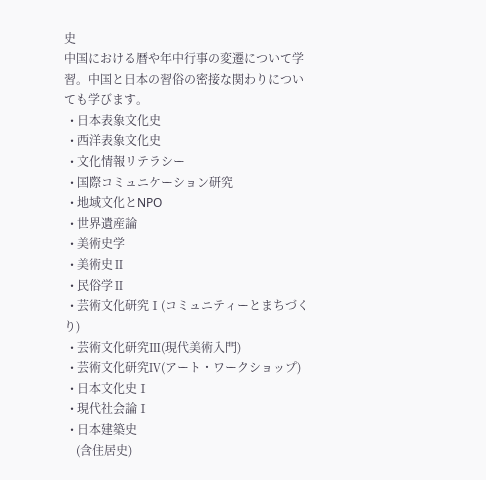史
中国における暦や年中行事の変遷について学習。中国と日本の習俗の密接な関わりについても学びます。
  • 日本表象文化史
  • 西洋表象文化史
  • 文化情報リテラシー
  • 国際コミュニケーション研究
  • 地域文化とNPO
  • 世界遺産論
  • 美術史学
  • 美術史Ⅱ
  • 民俗学Ⅱ
  • 芸術文化研究Ⅰ(コミュニティーとまちづくり)
  • 芸術文化研究Ⅲ(現代美術入門)
  • 芸術文化研究Ⅳ(アート・ワークショップ)
  • 日本文化史Ⅰ
  • 現代社会論Ⅰ
  • 日本建築史
    (含住居史)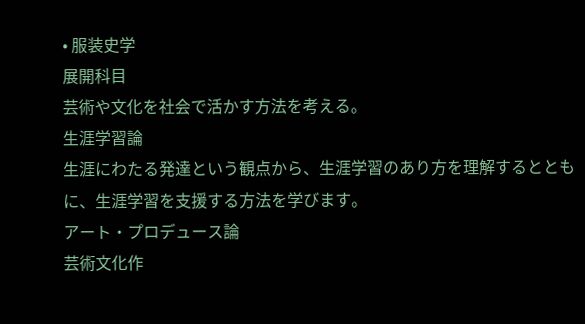• 服装史学
展開科目
芸術や文化を社会で活かす方法を考える。
生涯学習論
生涯にわたる発達という観点から、生涯学習のあり方を理解するとともに、生涯学習を支援する方法を学びます。
アート・プロデュース論
芸術文化作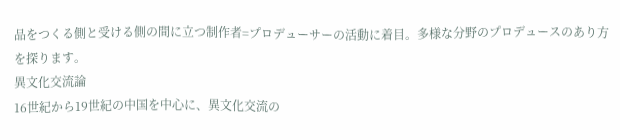品をつくる側と受ける側の間に立つ制作者=プロデューサーの活動に着目。多様な分野のプロデュースのあり方を探ります。
異文化交流論
16世紀から19世紀の中国を中心に、異文化交流の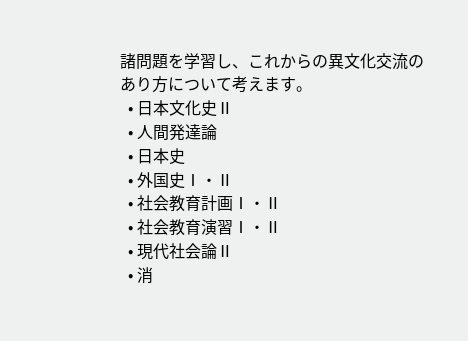諸問題を学習し、これからの異文化交流のあり方について考えます。
  • 日本文化史Ⅱ
  • 人間発達論
  • 日本史
  • 外国史Ⅰ・Ⅱ
  • 社会教育計画Ⅰ・Ⅱ
  • 社会教育演習Ⅰ・Ⅱ
  • 現代社会論Ⅱ
  • 消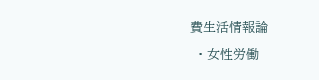費生活情報論
  • 女性労働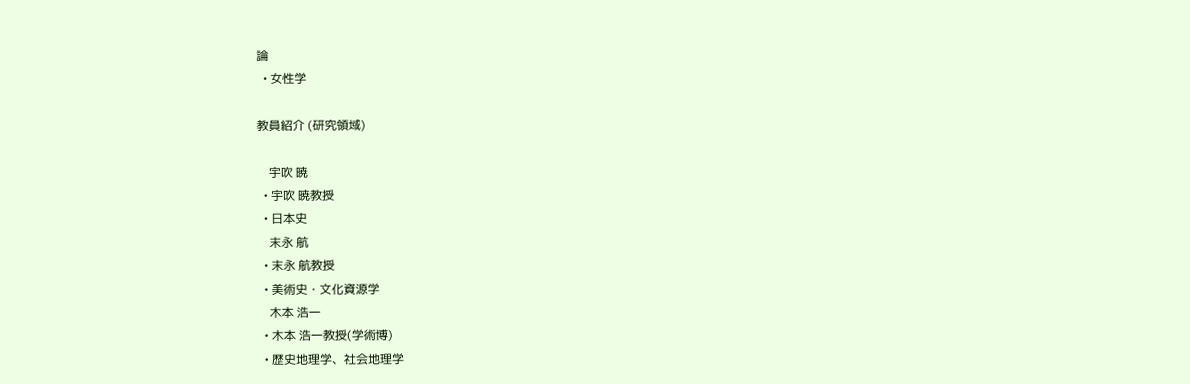論
  • 女性学

教員紹介 (研究領域)

    宇吹 暁
  • 宇吹 暁教授
  • 日本史
    末永 航
  • 末永 航教授
  • 美術史・文化資源学
    木本 浩一
  • 木本 浩一教授(学術博)
  • 歴史地理学、社会地理学